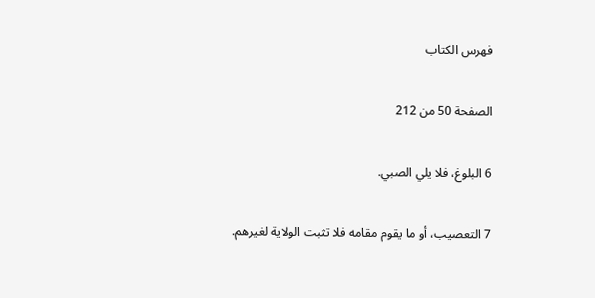فهرس الكتاب

الصفحة 50 من 212

6 البلوغ، فلا يلي الصبي.

7 التعصيب، أو ما يقوم مقامه فلا تثبت الولاية لغيرهم.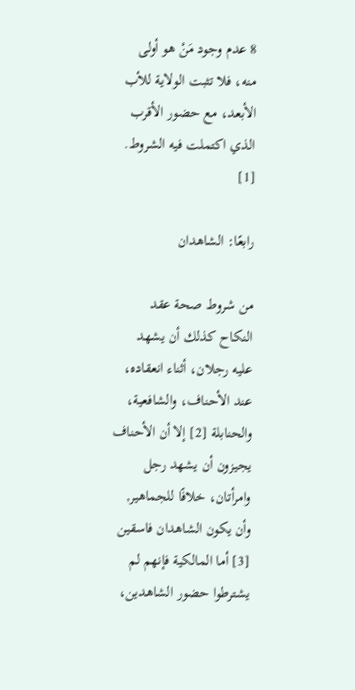8 عدم وجود مَنْ هو أولى منه، فلا تثبت الولاية للأب الأبعد، مع حضور الأقرب الذي اكتملت فيه الشروط. [1]

رابعًا: الشاهدان

من شروط صحة عقد النكاح كذلك أن يشهد عليه رجلان، أثناء انعقاده، عند الأحناف، والشافعية، والحنابلة [2] إلا أن الأحناف يجيزون أن يشهد رجل وامرأتان، خلافًا للجماهير, وأن يكون الشاهدان فاسقين [3] أما المالكية فإنهم لم يشترطوا حضور الشاهدين،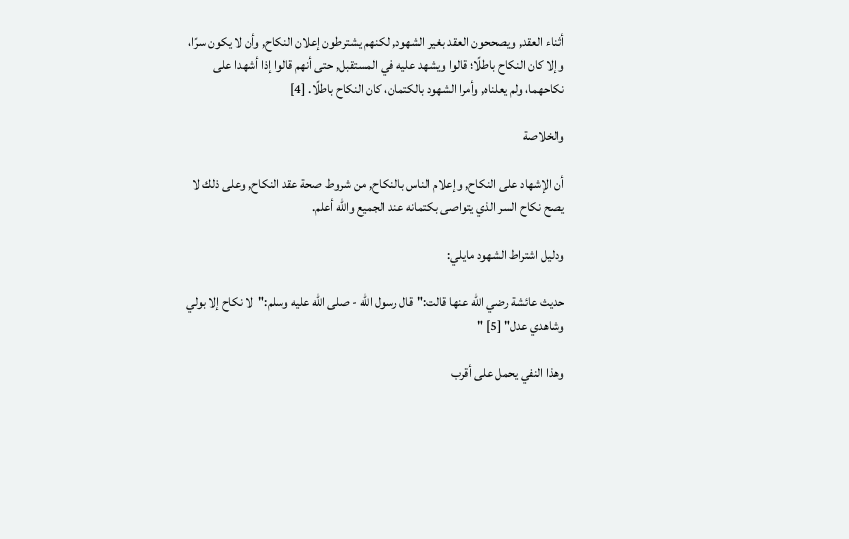أثناء العقد, ويصححون العقد بغير الشهود, لكنهم يشترطون إعلان النكاح, وأن لا يكون سرًا، وإلا كان النكاح باطلًا؛ قالوا ويشهد عليه في المستقبل, حتى أنهم قالوا إذا أشهدا على نكاحهما، ولم يعلناه, وأمرا الشهود بالكتمان، كان النكاح باطلًا. [4]

والخلاصة

أن الإشهاد على النكاح, وإعلام الناس بالنكاح, من شروط صحة عقد النكاح, وعلى ذلك لا يصح نكاح السر الذي يتواصى بكتمانه عند الجميع والله أعلم.

ودليل اشتراط الشهود مايلي:

حديث عائشة رضي الله عنها قالت:"قال رسول الله - صلى الله عليه وسلم:"لا نكاح إلا بولي وشاهدي عدل" [5] "

وهذا النفي يحمل على أقرب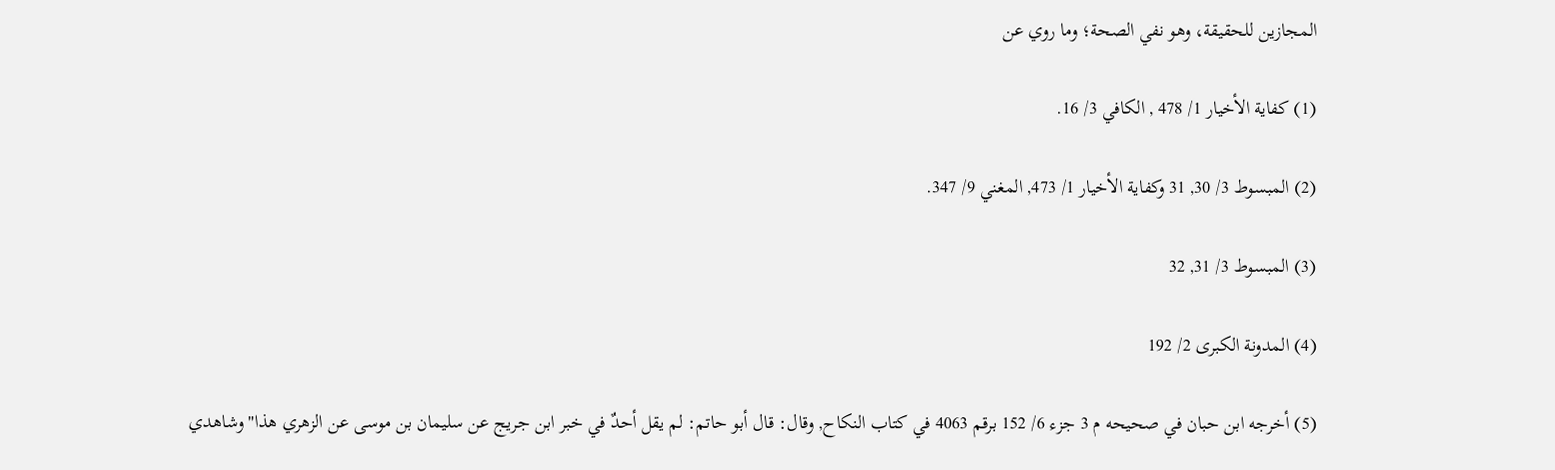المجازين للحقيقة، وهو نفي الصحة؛ وما روي عن

(1) كفاية الأخيار 1/ 478 , الكافي 3/ 16.

(2) المبسوط 3/ 30, 31 وكفاية الأخيار 1/ 473, المغني 9/ 347.

(3) المبسوط 3/ 31, 32

(4) المدونة الكبرى 2/ 192

(5) أخرجه ابن حبان في صحيحه م 3 جزء 6/ 152 برقم 4063 في كتاب النكاح, وقال: قال أبو حاتم: لم يقل أحدٌ في خبر ابن جريج عن سليمان بن موسى عن الزهري هذا"وشاهدي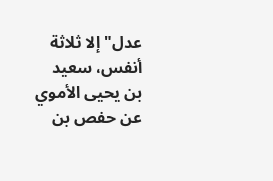عدل"إلا ثلاثة أنفس، سعيد بن يحيى الأموي عن حفص بن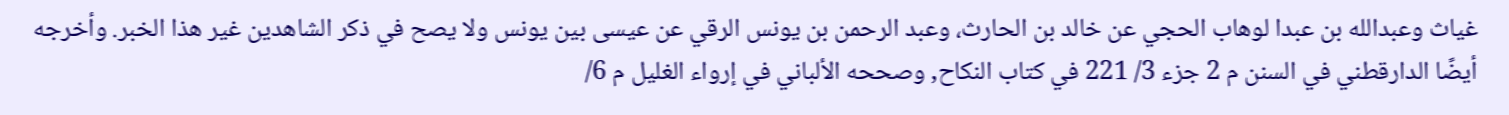غياث وعبدالله بن عبدا لوهاب الحجي عن خالد بن الحارث، وعبد الرحمن بن يونس الرقي عن عيسى بين يونس ولا يصح في ذكر الشاهدين غير هذا الخبر. وأخرجه أيضًا الدارقطني في السنن م 2 جزء 3/ 221 في كتاب النكاح, وصححه الألباني في إرواء الغليل م 6/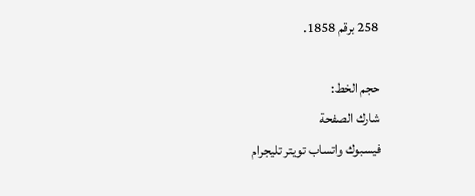258 برقم 1858.

حجم الخط:
شارك الصفحة
فيسبوك واتساب تويتر تليجرام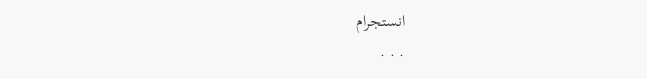انستجرام
. . .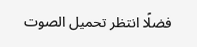فضلًا انتظر تحميل الصوت